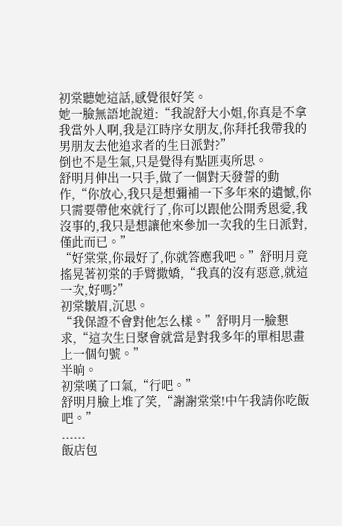初棠聽她這話,感覺很好笑。
她一臉無語地說道:“我說舒大小姐,你真是不拿我當外人啊,我是江時序女朋友,你拜托我帶我的男朋友去他追求者的生日派對?”
倒也不是生氣,只是覺得有點匪夷所思。
舒明月伸出一只手,做了一個對天發誓的動作,“你放心,我只是想彌補一下多年來的遺憾,你只需要帶他來就行了,你可以跟他公開秀恩愛,我沒事的,我只是想讓他來參加一次我的生日派對,僅此而已。”
“好棠棠,你最好了,你就答應我吧。”舒明月竟搖晃著初棠的手臂撒嬌,“我真的沒有惡意,就這一次,好嗎?”
初棠皺眉,沉思。
“我保證不會對他怎么樣。”舒明月一臉懇求,“這次生日聚會就當是對我多年的單相思畫上一個句號。”
半晌。
初棠嘆了口氣,“行吧。”
舒明月臉上堆了笑,“謝謝棠棠!中午我請你吃飯吧。”
......
飯店包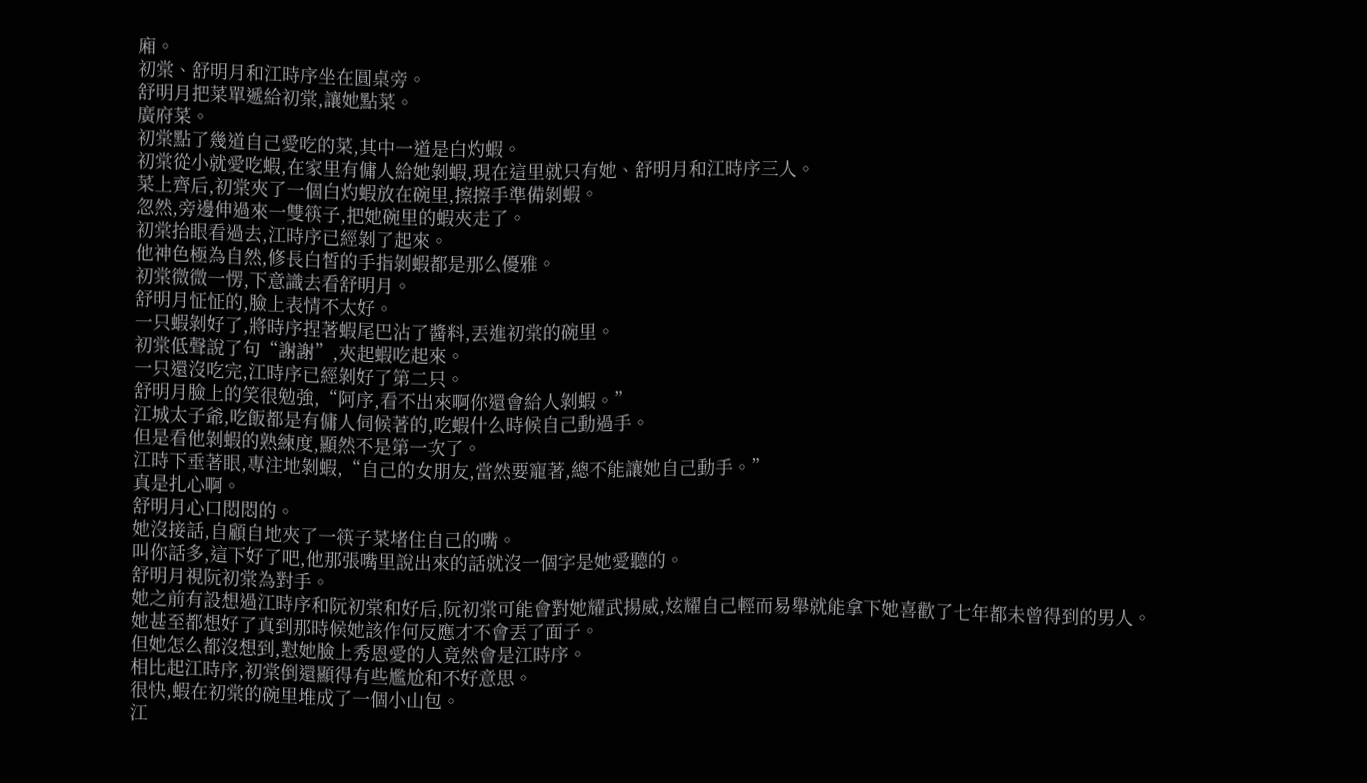廂。
初棠、舒明月和江時序坐在圓桌旁。
舒明月把菜單遞給初棠,讓她點菜。
廣府菜。
初棠點了幾道自己愛吃的菜,其中一道是白灼蝦。
初棠從小就愛吃蝦,在家里有傭人給她剝蝦,現在這里就只有她、舒明月和江時序三人。
菜上齊后,初棠夾了一個白灼蝦放在碗里,擦擦手準備剝蝦。
忽然,旁邊伸過來一雙筷子,把她碗里的蝦夾走了。
初棠抬眼看過去,江時序已經剝了起來。
他神色極為自然,修長白皙的手指剝蝦都是那么優雅。
初棠微微一愣,下意識去看舒明月。
舒明月怔怔的,臉上表情不太好。
一只蝦剝好了,將時序捏著蝦尾巴沾了醬料,丟進初棠的碗里。
初棠低聲說了句“謝謝”,夾起蝦吃起來。
一只還沒吃完,江時序已經剝好了第二只。
舒明月臉上的笑很勉強,“阿序,看不出來啊你還會給人剝蝦。”
江城太子爺,吃飯都是有傭人伺候著的,吃蝦什么時候自己動過手。
但是看他剝蝦的熟練度,顯然不是第一次了。
江時下垂著眼,專注地剝蝦,“自己的女朋友,當然要寵著,總不能讓她自己動手。”
真是扎心啊。
舒明月心口悶悶的。
她沒接話,自顧自地夾了一筷子菜堵住自己的嘴。
叫你話多,這下好了吧,他那張嘴里說出來的話就沒一個字是她愛聽的。
舒明月視阮初棠為對手。
她之前有設想過江時序和阮初棠和好后,阮初棠可能會對她耀武揚威,炫耀自己輕而易舉就能拿下她喜歡了七年都未曾得到的男人。
她甚至都想好了真到那時候她該作何反應才不會丟了面子。
但她怎么都沒想到,懟她臉上秀恩愛的人竟然會是江時序。
相比起江時序,初棠倒還顯得有些尷尬和不好意思。
很快,蝦在初棠的碗里堆成了一個小山包。
江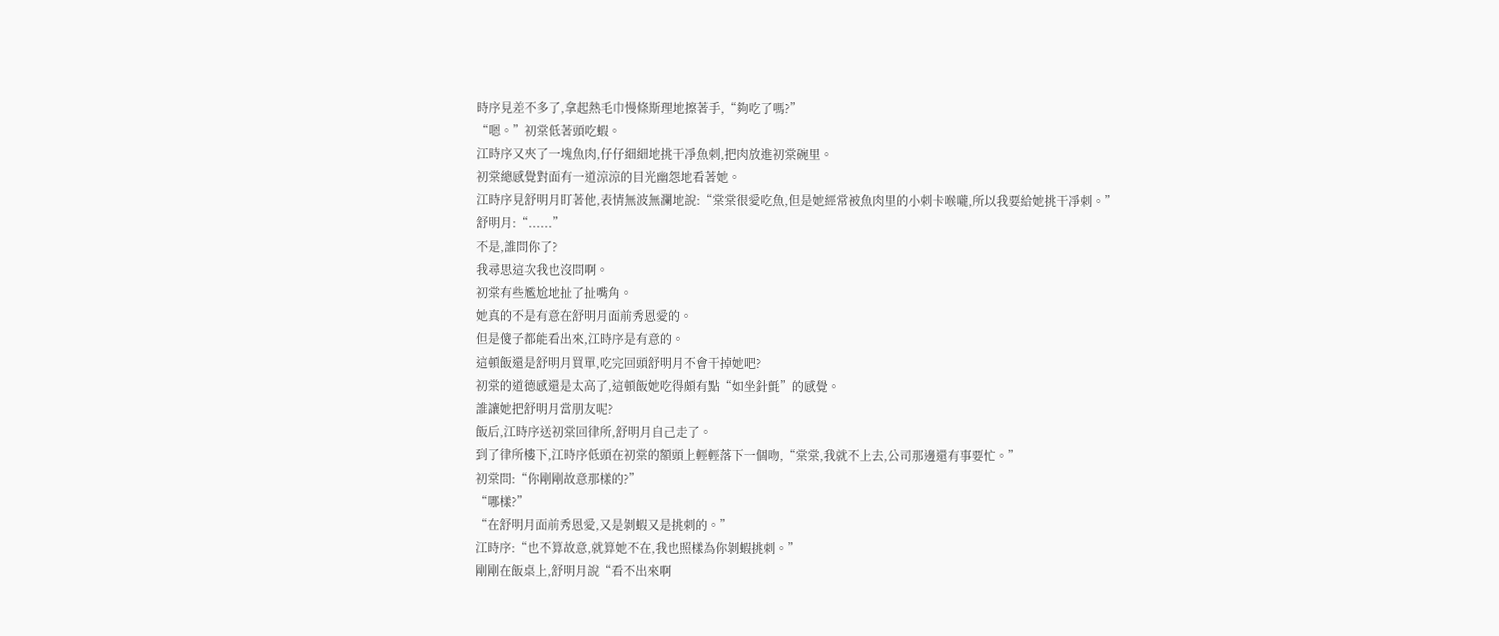時序見差不多了,拿起熱毛巾慢條斯理地擦著手,“夠吃了嗎?”
“嗯。”初棠低著頭吃蝦。
江時序又夾了一塊魚肉,仔仔細細地挑干凈魚刺,把肉放進初棠碗里。
初棠總感覺對面有一道涼涼的目光幽怨地看著她。
江時序見舒明月盯著他,表情無波無瀾地說:“棠棠很愛吃魚,但是她經常被魚肉里的小刺卡喉嚨,所以我要給她挑干凈刺。”
舒明月:“......”
不是,誰問你了?
我尋思這次我也沒問啊。
初棠有些尷尬地扯了扯嘴角。
她真的不是有意在舒明月面前秀恩愛的。
但是傻子都能看出來,江時序是有意的。
這頓飯還是舒明月買單,吃完回頭舒明月不會干掉她吧?
初棠的道德感還是太高了,這頓飯她吃得頗有點“如坐針氈”的感覺。
誰讓她把舒明月當朋友呢?
飯后,江時序送初棠回律所,舒明月自己走了。
到了律所樓下,江時序低頭在初棠的額頭上輕輕落下一個吻,“棠棠,我就不上去,公司那邊還有事要忙。”
初棠問:“你剛剛故意那樣的?”
“哪樣?”
“在舒明月面前秀恩愛,又是剝蝦又是挑刺的。”
江時序:“也不算故意,就算她不在,我也照樣為你剝蝦挑刺。”
剛剛在飯桌上,舒明月說“看不出來啊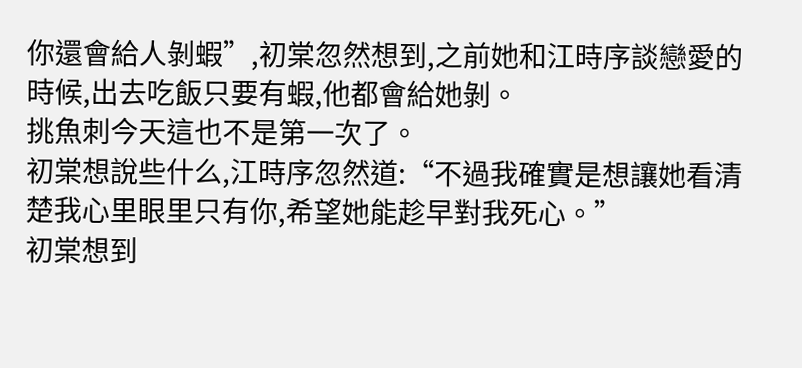你還會給人剝蝦”,初棠忽然想到,之前她和江時序談戀愛的時候,出去吃飯只要有蝦,他都會給她剝。
挑魚刺今天這也不是第一次了。
初棠想說些什么,江時序忽然道:“不過我確實是想讓她看清楚我心里眼里只有你,希望她能趁早對我死心。”
初棠想到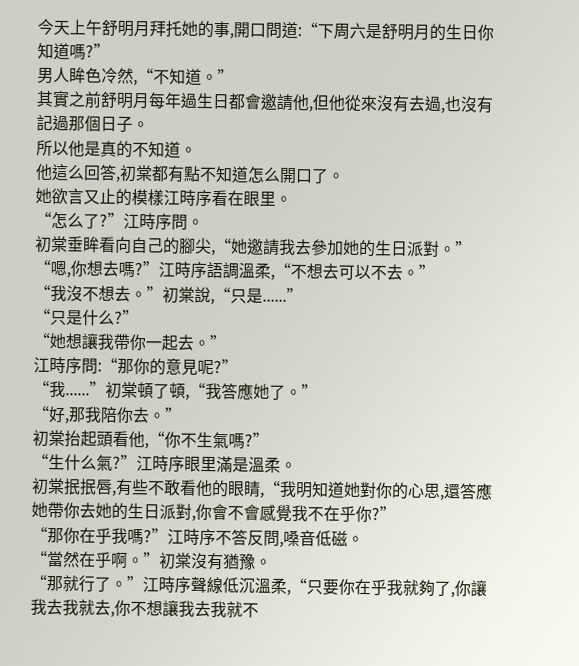今天上午舒明月拜托她的事,開口問道:“下周六是舒明月的生日你知道嗎?”
男人眸色冷然,“不知道。”
其實之前舒明月每年過生日都會邀請他,但他從來沒有去過,也沒有記過那個日子。
所以他是真的不知道。
他這么回答,初棠都有點不知道怎么開口了。
她欲言又止的模樣江時序看在眼里。
“怎么了?”江時序問。
初棠垂眸看向自己的腳尖,“她邀請我去參加她的生日派對。”
“嗯,你想去嗎?”江時序語調溫柔,“不想去可以不去。”
“我沒不想去。”初棠說,“只是......”
“只是什么?”
“她想讓我帶你一起去。”
江時序問:“那你的意見呢?”
“我......”初棠頓了頓,“我答應她了。”
“好,那我陪你去。”
初棠抬起頭看他,“你不生氣嗎?”
“生什么氣?”江時序眼里滿是溫柔。
初棠抿抿唇,有些不敢看他的眼睛,“我明知道她對你的心思,還答應她帶你去她的生日派對,你會不會感覺我不在乎你?”
“那你在乎我嗎?”江時序不答反問,嗓音低磁。
“當然在乎啊。”初棠沒有猶豫。
“那就行了。”江時序聲線低沉溫柔,“只要你在乎我就夠了,你讓我去我就去,你不想讓我去我就不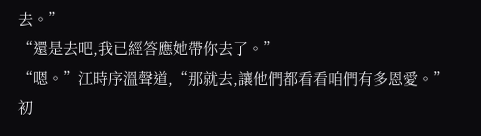去。”
“還是去吧,我已經答應她帶你去了。”
“嗯。”江時序溫聲道,“那就去,讓他們都看看咱們有多恩愛。”
初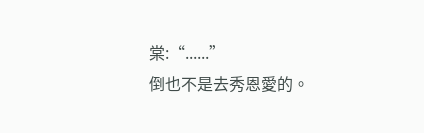棠:“......”
倒也不是去秀恩愛的。